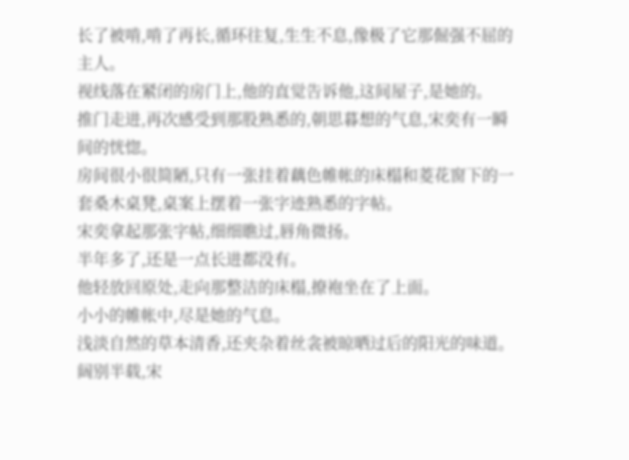长了被啃,啃了再长,循环往复,生生不息,像极了它那倔强不屈的主人。
视线落在紧闭的房门上,他的直觉告诉他,这间屋子,是她的。
推门走进,再次感受到那股熟悉的,朝思暮想的气息,宋奕有一瞬间的恍惚。
房间很小很简陋,只有一张挂着藕色帷帐的床榻和菱花窗下的一套桑木桌凳,桌案上摆着一张字迹熟悉的字帖。
宋奕拿起那张字帖,细细瞧过,唇角微扬。
半年多了,还是一点长进都没有。
他轻放回原处,走向那整洁的床榻,撩袍坐在了上面。
小小的帷帐中,尽是她的气息。
浅淡自然的草本清香,还夹杂着丝衾被晾晒过后的阳光的味道。
阔别半载,宋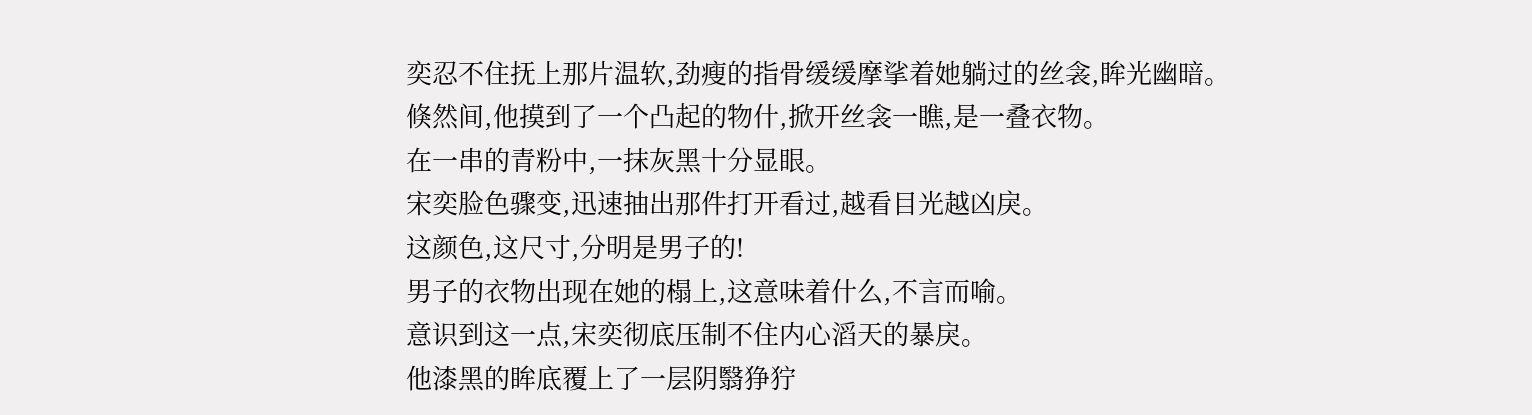奕忍不住抚上那片温软,劲瘦的指骨缓缓摩挲着她躺过的丝衾,眸光幽暗。
倏然间,他摸到了一个凸起的物什,掀开丝衾一瞧,是一叠衣物。
在一串的青粉中,一抹灰黑十分显眼。
宋奕脸色骤变,迅速抽出那件打开看过,越看目光越凶戾。
这颜色,这尺寸,分明是男子的!
男子的衣物出现在她的榻上,这意味着什么,不言而喻。
意识到这一点,宋奕彻底压制不住内心滔天的暴戾。
他漆黑的眸底覆上了一层阴翳狰狞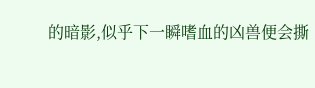的暗影,似乎下一瞬嗜血的凶兽便会撕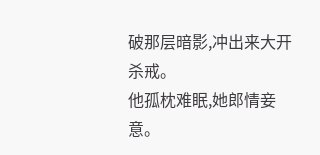破那层暗影,冲出来大开杀戒。
他孤枕难眠,她郎情妾意。